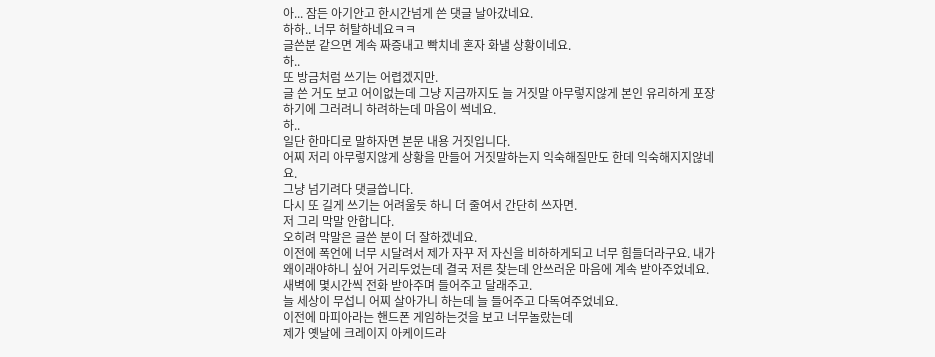아... 잠든 아기안고 한시간넘게 쓴 댓글 날아갔네요.
하하.. 너무 허탈하네요ㅋㅋ
글쓴분 같으면 계속 짜증내고 빡치네 혼자 화낼 상황이네요.
하..
또 방금처럼 쓰기는 어렵겠지만.
글 쓴 거도 보고 어이없는데 그냥 지금까지도 늘 거짓말 아무렇지않게 본인 유리하게 포장하기에 그러려니 하려하는데 마음이 썩네요.
하..
일단 한마디로 말하자면 본문 내용 거짓입니다.
어찌 저리 아무렇지않게 상황을 만들어 거짓말하는지 익숙해질만도 한데 익숙해지지않네요.
그냥 넘기려다 댓글씁니다.
다시 또 길게 쓰기는 어려울듯 하니 더 줄여서 간단히 쓰자면.
저 그리 막말 안합니다.
오히려 막말은 글쓴 분이 더 잘하겠네요.
이전에 폭언에 너무 시달려서 제가 자꾸 저 자신을 비하하게되고 너무 힘들더라구요. 내가 왜이래야하니 싶어 거리두었는데 결국 저른 찾는데 안쓰러운 마음에 계속 받아주었네요.
새벽에 몇시간씩 전화 받아주며 들어주고 달래주고.
늘 세상이 무섭니 어찌 살아가니 하는데 늘 들어주고 다독여주었네요.
이전에 마피아라는 핸드폰 게임하는것을 보고 너무놀랐는데
제가 옛날에 크레이지 아케이드라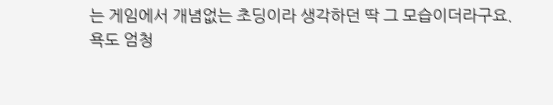는 게임에서 개념없는 초딩이라 생각하던 딱 그 모습이더라구요.
욕도 엄청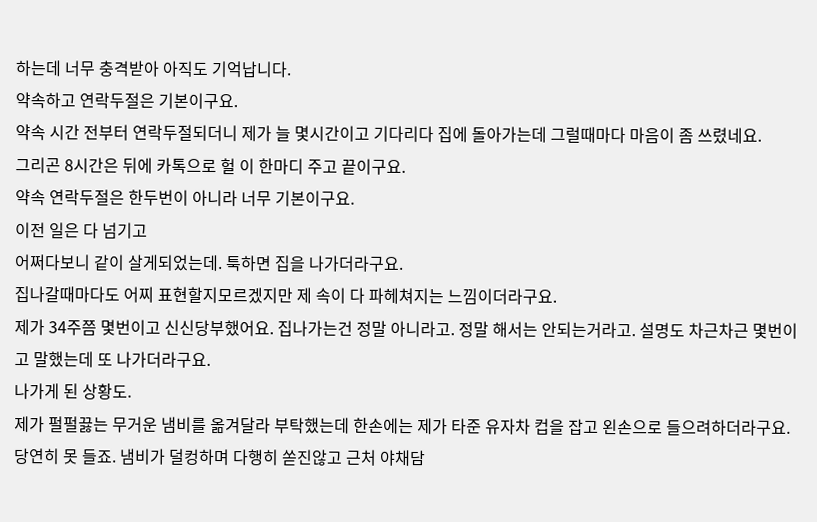하는데 너무 충격받아 아직도 기억납니다.
약속하고 연락두절은 기본이구요.
약속 시간 전부터 연락두절되더니 제가 늘 몇시간이고 기다리다 집에 돌아가는데 그럴때마다 마음이 좀 쓰렸네요.
그리곤 8시간은 뒤에 카톡으로 헐 이 한마디 주고 끝이구요.
약속 연락두절은 한두번이 아니라 너무 기본이구요.
이전 일은 다 넘기고
어쩌다보니 같이 살게되었는데. 툭하면 집을 나가더라구요.
집나갈때마다도 어찌 표현할지모르겠지만 제 속이 다 파헤쳐지는 느낌이더라구요.
제가 34주쯤 몇번이고 신신당부했어요. 집나가는건 정말 아니라고. 정말 해서는 안되는거라고. 설명도 차근차근 몇번이고 말했는데 또 나가더라구요.
나가게 된 상황도.
제가 펄펄끓는 무거운 냄비를 옮겨달라 부탁했는데 한손에는 제가 타준 유자차 컵을 잡고 왼손으로 들으려하더라구요.
당연히 못 들죠. 냄비가 덜컹하며 다행히 쏟진않고 근처 야채담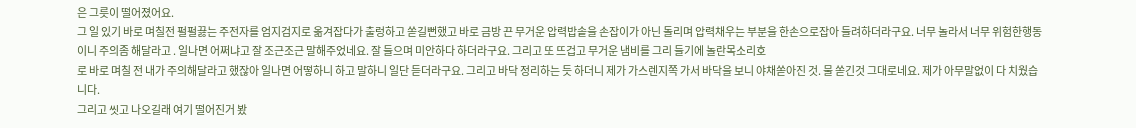은 그릇이 떨어졌어요.
그 일 있기 바로 며칠전 펄펄끓는 주전자를 엄지검지로 옮겨잡다가 출렁하고 쏟길뻔했고 바로 금방 끈 무거운 압력밥솥을 손잡이가 아닌 돌리며 압력채우는 부분을 한손으로잡아 들려하더라구요. 너무 놀라서 너무 위험한행동이니 주의좀 해달라고 . 일나면 어쩌냐고 잘 조근조근 말해주었네요. 잘 들으며 미안하다 하더라구요. 그리고 또 뜨겁고 무거운 냄비를 그리 들기에 놀란목소리호
로 바로 며칠 전 내가 주의해달라고 했잖아 일나면 어떻하니 하고 말하니 일단 듣더라구요. 그리고 바닥 정리하는 듯 하더니 제가 가스렌지쪽 가서 바닥을 보니 야채쏟아진 것. 물 쏟긴것 그대로네요. 제가 아무말없이 다 치웠습니다.
그리고 씻고 나오길래 여기 떨어진거 봤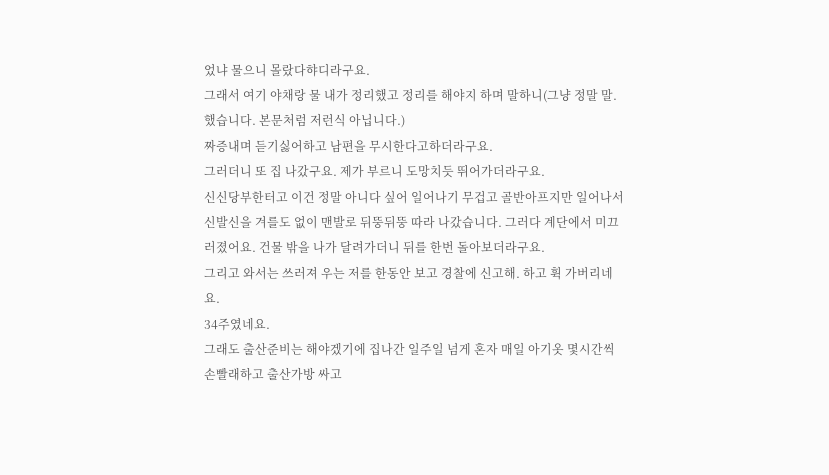었냐 물으니 몰랐다햐디라구요.
그래서 여기 야채랑 물 내가 정리했고 정리를 해야지 하며 말하니(그냥 정말 말. 했습니다. 본문처럼 저런식 아닙니다.)
짜증내며 듣기싫어하고 남편을 무시한다고하더라구요.
그러더니 또 집 나갔구요. 제가 부르니 도망치듯 뛰어가더라구요.
신신당부한터고 이건 정말 아니다 싶어 일어나기 무겁고 골반아프지만 일어나서 신발신을 겨를도 없이 맨발로 뒤뚱뒤뚱 따라 나갔습니다. 그러다 계단에서 미끄러졌어요. 건물 밖을 나가 달려가더니 뒤를 한번 돌아보더라구요.
그리고 와서는 쓰러져 우는 저를 한동안 보고 경찰에 신고해. 하고 휙 가버리네요.
34주였네요.
그래도 출산준비는 해야겠기에 집나간 일주일 넘게 혼자 매일 아기옷 몇시간씩 손빨래하고 출산가방 싸고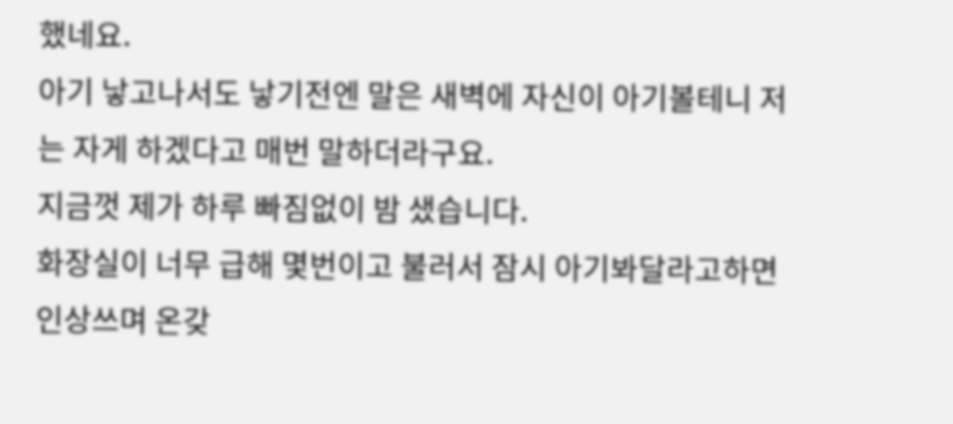했네요.
아기 낳고나서도 낳기전엔 말은 새벽에 자신이 아기볼테니 저는 자게 하겠다고 매번 말하더라구요.
지금껏 제가 하루 빠짐없이 밤 샜습니다.
화장실이 너무 급해 몇번이고 불러서 잠시 아기봐달라고하면 인상쓰며 온갖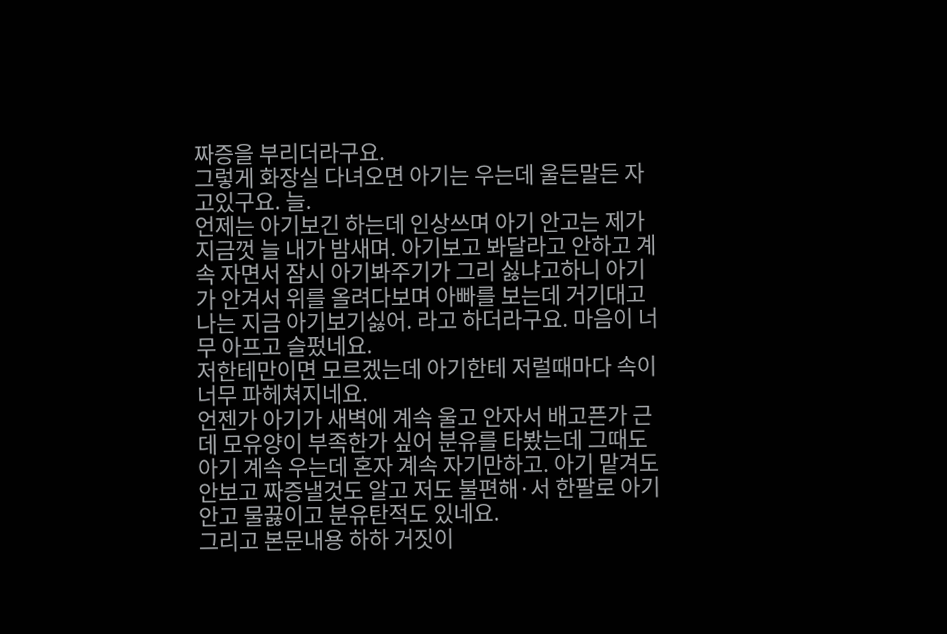짜증을 부리더라구요.
그렇게 화장실 다녀오면 아기는 우는데 울든말든 자고있구요. 늘.
언제는 아기보긴 하는데 인상쓰며 아기 안고는 제가 지금껏 늘 내가 밤새며. 아기보고 봐달라고 안하고 계속 자면서 잠시 아기봐주기가 그리 싫냐고하니 아기가 안겨서 위를 올려다보며 아빠를 보는데 거기대고 나는 지금 아기보기싫어. 라고 하더라구요. 마음이 너무 아프고 슬펐네요.
저한테만이면 모르겠는데 아기한테 저럴때마다 속이 너무 파헤쳐지네요.
언젠가 아기가 새벽에 계속 울고 안자서 배고픈가 근데 모유양이 부족한가 싶어 분유를 타봤는데 그때도 아기 계속 우는데 혼자 계속 자기만하고. 아기 맡겨도 안보고 짜증낼것도 알고 저도 불편해·서 한팔로 아기 안고 물끓이고 분유탄적도 있네요.
그리고 본문내용 하하 거짓이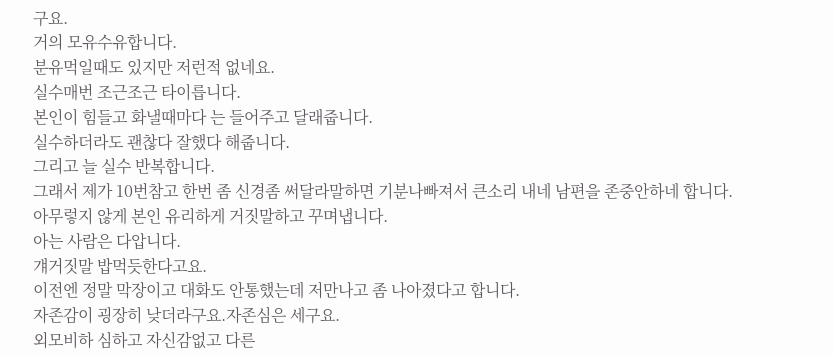구요.
거의 모유수유합니다.
분유먹일때도 있지만 저런적 없네요.
실수매번 조근조근 타이릅니다.
본인이 힘들고 화낼때마다 는 들어주고 달래줍니다.
실수하더라도 괜찮다 잘했다 해줍니다.
그리고 늘 실수 반복합니다.
그래서 제가 10번참고 한번 좀 신경좀 써달라말하면 기분나빠져서 큰소리 내네 남편을 존중안하네 합니다.
아무렇지 않게 본인 유리하게 거짓말하고 꾸며냅니다.
아는 사람은 다압니다.
걔거짓말 밥먹듯한다고요.
이전엔 정말 막장이고 대화도 안통했는데 저만나고 좀 나아졌다고 합니다.
자존감이 굉장히 낮더라구요.자존심은 세구요.
외모비하 심하고 자신감없고 다른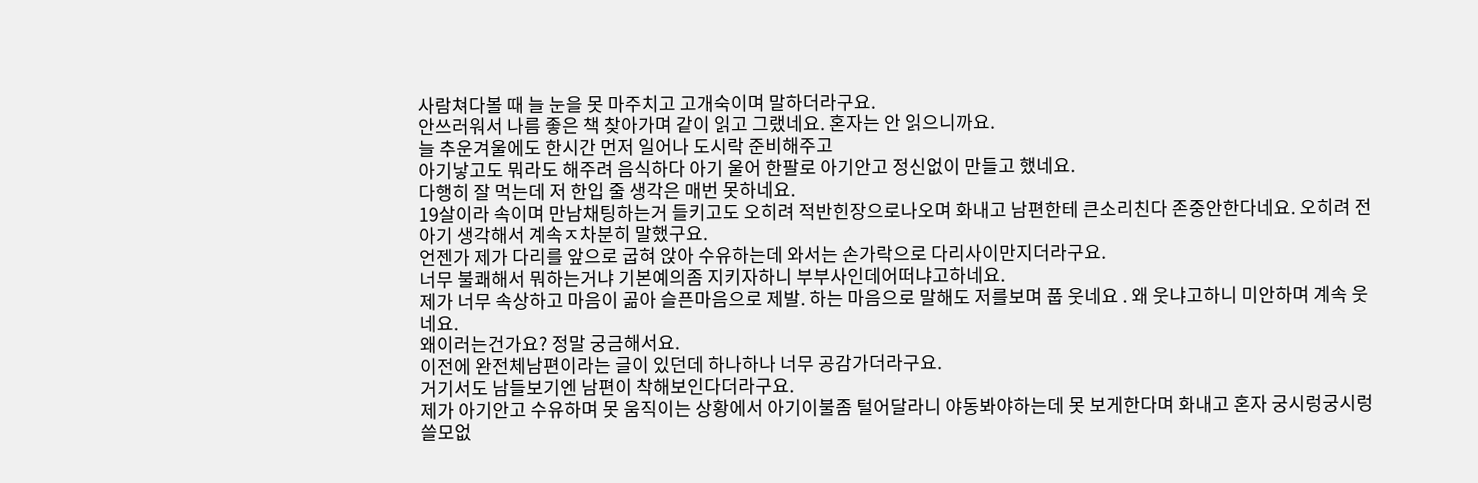사람쳐다볼 때 늘 눈을 못 마주치고 고개숙이며 말하더라구요.
안쓰러워서 나름 좋은 책 찾아가며 같이 읽고 그랬네요. 혼자는 안 읽으니까요.
늘 추운겨울에도 한시간 먼저 일어나 도시락 준비해주고
아기낳고도 뭐라도 해주려 음식하다 아기 울어 한팔로 아기안고 정신없이 만들고 했네요.
다행히 잘 먹는데 저 한입 줄 생각은 매번 못하네요.
19살이라 속이며 만남채팅하는거 들키고도 오히려 적반힌장으로나오며 화내고 남편한테 큰소리친다 존중안한다네요. 오히려 전 아기 생각해서 계속ㅈ차분히 말했구요.
언젠가 제가 다리를 앞으로 굽혀 앉아 수유하는데 와서는 손가락으로 다리사이만지더라구요.
너무 불쾌해서 뭐하는거냐 기본예의좀 지키자하니 부부사인데어떠냐고하네요.
제가 너무 속상하고 마음이 곪아 슬픈마음으로 제발. 하는 마음으로 말해도 저를보며 풉 웃네요 . 왜 웃냐고하니 미안하며 계속 웃네요.
왜이러는건가요? 정말 궁금해서요.
이전에 완전체남편이라는 글이 있던데 하나하나 너무 공감가더라구요.
거기서도 남들보기엔 남편이 착해보인다더라구요.
제가 아기안고 수유하며 못 움직이는 상황에서 아기이불좀 털어달라니 야동봐야하는데 못 보게한다며 화내고 혼자 궁시렁궁시렁 쓸모없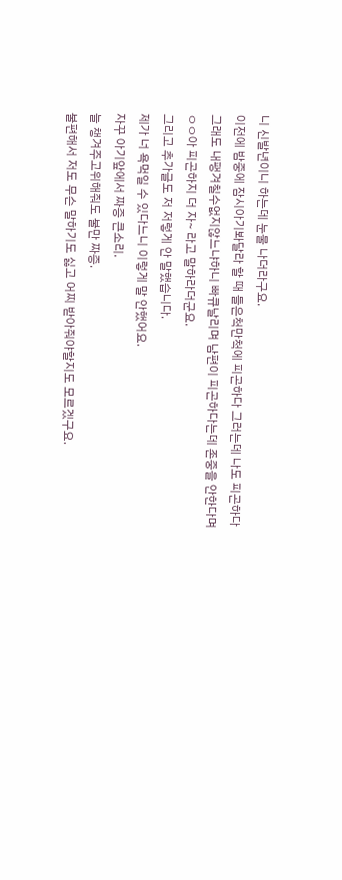니 신발년이니 하는데 눈물 나더라구요.
이전에 밤중에 잠시아기봐달라 할 때 들은척만척에 피곤하다 그러는데 나도 피곤하다 그래도 내팽겨칠수없지않느냐하니 빠큐날리며 남편이 피곤하다는데 존중을 안한다며 ㅇㅇ아 피곤하지 더 자~ 라고 말하라더군요.
그리고 추가글도 저 저렇게 안 말했습니다.
제가 너 욕먹일 수 있다느니 이렇게 말 안했어요.
자꾸 아기앞에서 짜증 큰소리.
늘 챙겨주고위해줘도 불만 짜증.
불편해서 저도 무슨 말하기도 싫고 어찌 받아줘야할지도 모르겠구요.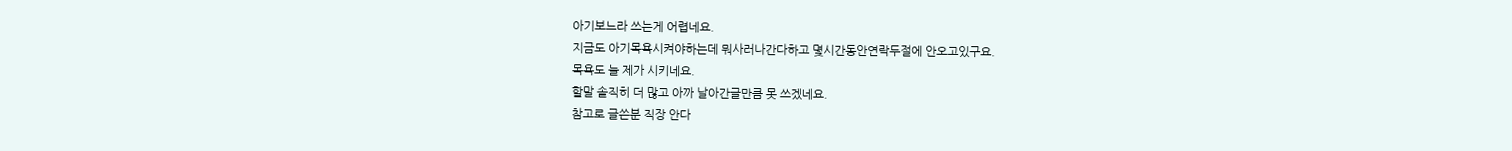아기보느라 쓰는게 어렵네요.
지금도 아기목욕시켜야하는데 뭐사러나간다하고 몇시간동안연락두절에 안오고있구요.
목욕도 늘 제가 시키네요.
할말 솔직히 더 많고 아까 날아간글만큼 못 쓰겠네요.
참고로 글쓴분 직장 안다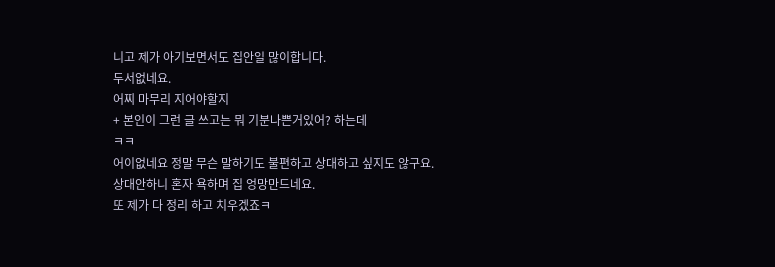니고 제가 아기보면서도 집안일 많이합니다.
두서없네요.
어찌 마무리 지어야할지
+ 본인이 그런 글 쓰고는 뭐 기분나쁜거있어? 하는데
ㅋㅋ
어이없네요 정말 무슨 말하기도 불편하고 상대하고 싶지도 않구요.
상대안하니 혼자 욕하며 집 엉망만드네요.
또 제가 다 정리 하고 치우겠죠ㅋ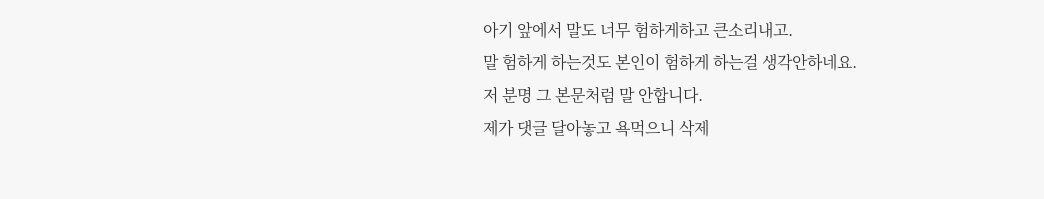아기 앞에서 말도 너무 험하게하고 큰소리내고.
말 험하게 하는것도 본인이 험하게 하는걸 생각안하네요.
저 분명 그 본문처럼 말 안합니다.
제가 댓글 달아놓고 욕먹으니 삭제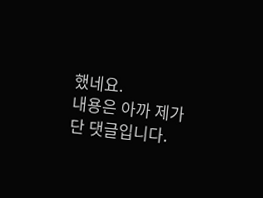했네요.
내용은 아까 제가 단 댓글입니다.